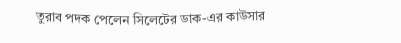তুরাব পদক পেলেন সিলেটের ডাক-এর কাউসার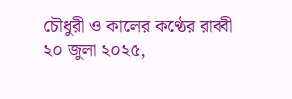চৌধুরী ও কালের কণ্ঠের রাব্বী
২০ জুলা ২০২৫,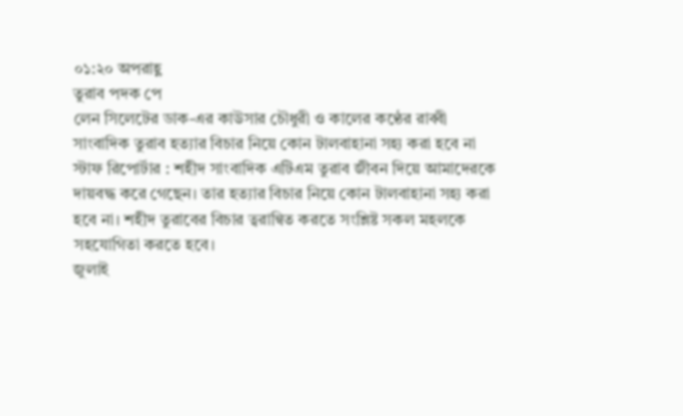০১:২০ অপরাহ্ণ
তুরাব পদক পে
লেন সিলেটের ডাক-এর কাউসার চৌধুরী ও কালের কণ্ঠের রাব্বী
সাংবাদিক তুরাব হত্যার বিচার নিয়ে কোন টালবাহানা সহ্য করা হবে না
স্টাফ রিপোর্টার : শহীদ সাংবাদিক এটিএম তুরাব জীবন দিয়ে আমাদেরকে দায়বদ্ধ করে গেছেন। তার হত্যার বিচার নিয়ে কোন টালবাহানা সহ্য করা হবে না। শহীদ তুরাবের বিচার ত্বরান্বিত করতে সংশ্লিষ্ট সকল মহলকে সহযোগিতা করতে হবে।
জুলাই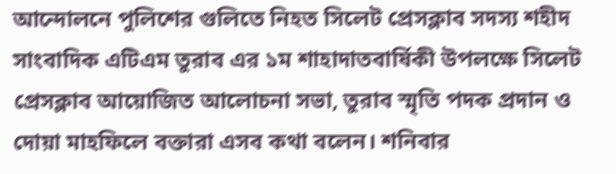আন্দোলনে পুলিশের গুলিতে নিহত সিলেট প্রেসক্লাব সদস্য শহীদ সাংবাদিক এটিএম তুরাব এর ১ম শাহাদাতবার্ষিকী উপলক্ষে সিলেট প্রেসক্লাব আয়োজিত আলোচনা সভা, তুরাব স্মৃতি পদক প্রদান ও দোয়া মাহফিলে বক্তারা এসব কথা বলেন। শনিবার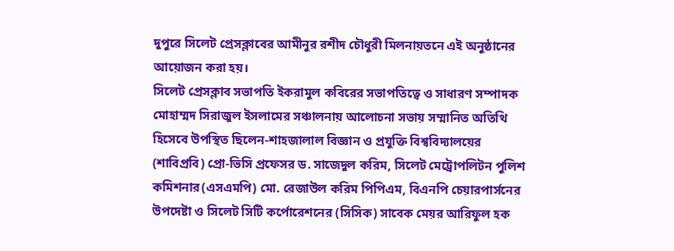দুপুরে সিলেট প্রেসক্লাবের আমীনুর রশীদ চৌধুরী মিলনায়তনে এই অনুষ্ঠানের আয়োজন করা হয়।
সিলেট প্রেসক্লাব সভাপতি ইকরামুল কবিরের সভাপতিত্বে ও সাধারণ সম্পাদক মোহাম্মদ সিরাজুল ইসলামের সঞ্চালনায় আলোচনা সভায় সম্মানিত অতিথি হিসেবে উপস্থিত ছিলেন-শাহজালাল বিজ্ঞান ও প্রযুক্তি বিশ্ববিদ্যালয়ের (শাবিপ্রবি) প্রো-ভিসি প্রফেসর ড. সাজেদুল করিম, সিলেট মেট্রোপলিটন পুলিশ কমিশনার(এসএমপি) মো. রেজাউল করিম পিপিএম, বিএনপি চেয়ারপার্সনের উপদেষ্টা ও সিলেট সিটি কর্পোরেশনের (সিসিক) সাবেক মেয়র আরিফুল হক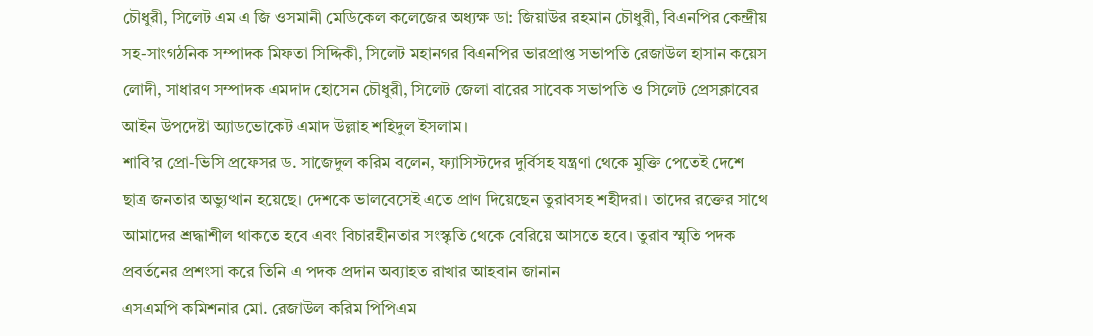চৌধুরী, সিলেট এম এ জি ওসমানী মেডিকেল কলেজের অধ্যক্ষ ডা: জিয়াউর রহমান চৌধুরী, বিএনপির কেন্দ্রীয় সহ-সাংগঠনিক সম্পাদক মিফতা সিদ্দিকী, সিলেট মহানগর বিএনপির ভারপ্রাপ্ত সভাপতি রেজাউল হাসান কয়েস লোদী, সাধারণ সম্পাদক এমদাদ হোসেন চৌধুরী, সিলেট জেলা বারের সাবেক সভাপতি ও সিলেট প্রেসক্লাবের আইন উপদেষ্টা অ্যাডভোকেট এমাদ উল্লাহ শহিদুল ইসলাম।
শাবি’র প্রো-ভিসি প্রফেসর ড. সাজেদুল করিম বলেন, ফ্যাসিস্টদের দুর্বিসহ যন্ত্রণা থেকে মুক্তি পেতেই দেশে ছাত্র জনতার অভ্যুত্থান হয়েছে। দেশকে ভালবেসেই এতে প্রাণ দিয়েছেন তুরাবসহ শহীদরা। তাদের রক্তের সাথে আমাদের শ্রদ্ধাশীল থাকতে হবে এবং বিচারহীনতার সংস্কৃতি থেকে বেরিয়ে আসতে হবে। তুরাব স্মৃতি পদক প্রবর্তনের প্রশংসা করে তিনি এ পদক প্রদান অব্যাহত রাখার আহবান জানান
এসএমপি কমিশনার মো. রেজাউল করিম পিপিএম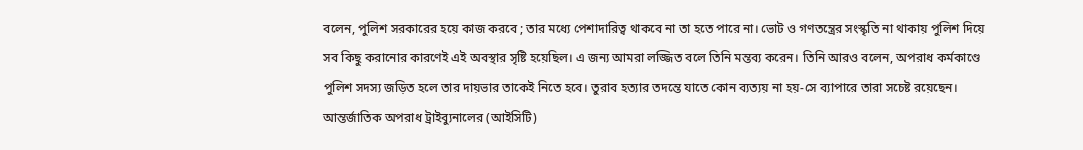বলেন, পুলিশ সরকারের হয়ে কাজ করবে ; তার মধ্যে পেশাদারিত্ব থাকবে না তা হতে পারে না। ভোট ও গণতন্ত্রের সংস্কৃতি না থাকায় পুলিশ দিয়ে সব কিছু করানোর কারণেই এই অবস্থার সৃষ্টি হয়েছিল। এ জন্য আমরা লজ্জিত বলে তিনি মন্তব্য করেন। তিনি আরও বলেন, অপরাধ কর্মকাণ্ডে পুলিশ সদস্য জড়িত হলে তার দায়ভার তাকেই নিতে হবে। তুরাব হত্যার তদন্তে যাতে কোন ব্যত্যয় না হয়-সে ব্যাপারে তারা সচেষ্ট রয়েছেন। আন্তর্জাতিক অপরাধ ট্রাইব্যুনালের (আইসিটি)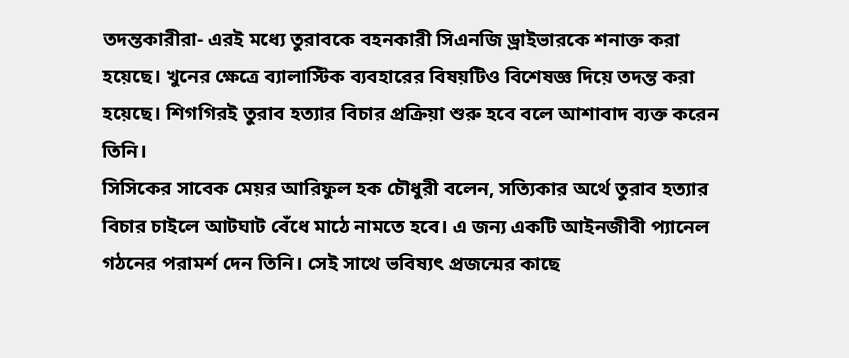তদন্তকারীরা- এরই মধ্যে তুরাবকে বহনকারী সিএনজি ড্রাইভারকে শনাক্ত করা হয়েছে। খুনের ক্ষেত্রে ব্যালাস্টিক ব্যবহারের বিষয়টিও বিশেষজ্ঞ দিয়ে তদন্ত করা হয়েছে। শিগগিরই তুরাব হত্যার বিচার প্রক্রিয়া শুরু হবে বলে আশাবাদ ব্যক্ত করেন তিনি।
সিসিকের সাবেক মেয়র আরিফুল হক চৌধুরী বলেন, সত্যিকার অর্থে তুরাব হত্যার বিচার চাইলে আটঘাট বেঁধে মাঠে নামতে হবে। এ জন্য একটি আইনজীবী প্যানেল গঠনের পরামর্শ দেন তিনি। সেই সাথে ভবিষ্যৎ প্রজন্মের কাছে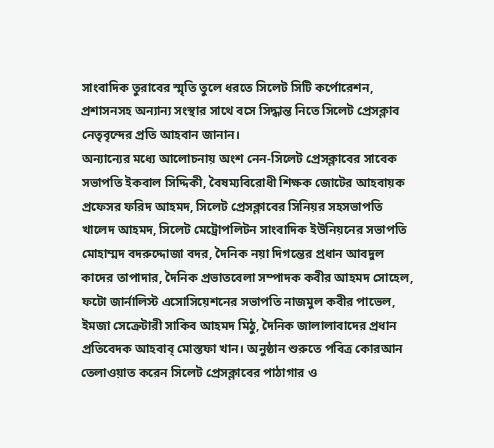সাংবাদিক তুরাবের স্মৃতি তুলে ধরতে সিলেট সিটি কর্পোরেশন, প্রশাসনসহ অন্যান্য সংস্থার সাথে বসে সিদ্ধান্ত নিতে সিলেট প্রেসক্লাব নেতৃবৃন্দের প্রতি আহবান জানান।
অন্যান্যের মধ্যে আলোচনায় অংশ নেন-সিলেট প্রেসক্লাবের সাবেক সভাপতি ইকবাল সিদ্দিকী, বৈষম্যবিরোধী শিক্ষক জোটের আহবায়ক প্রফেসর ফরিদ আহমদ, সিলেট প্রেসক্লাবের সিনিয়র সহসভাপতি খালেদ আহমদ, সিলেট মেট্রোপলিটন সাংবাদিক ইউনিয়নের সভাপতি মোহাম্মদ বদরুদ্দোজা বদর, দৈনিক নয়া দিগন্তের প্রধান আবদুল কাদের তাপাদার, দৈনিক প্রভাতবেলা সম্পাদক কবীর আহমদ সোহেল, ফটো জার্নালিস্ট এসোসিয়েশনের সভাপতি নাজমুল কবীর পাভেল, ইমজা সেক্রেটারী সাকিব আহমদ মিঠু, দৈনিক জালালাবাদের প্রধান প্রতিবেদক আহবাব্ মোস্তফা খান। অনুষ্ঠান শুরুতে পবিত্র কোরআন তেলাওয়াত করেন সিলেট প্রেসক্লাবের পাঠাগার ও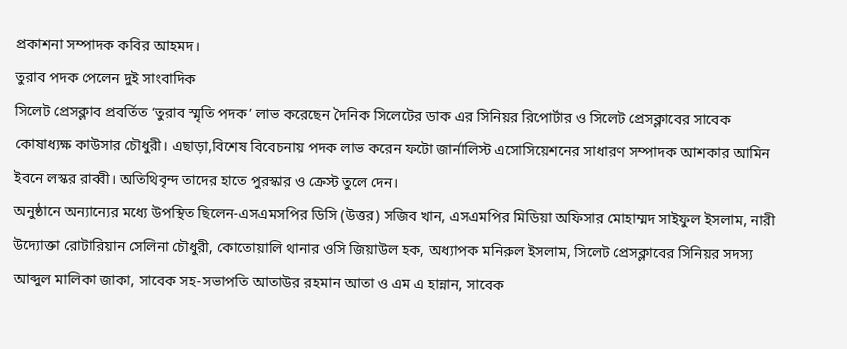প্রকাশনা সম্পাদক কবির আহমদ।
তুরাব পদক পেলেন দুই সাংবাদিক
সিলেট প্রেসক্লাব প্রবর্তিত ‘তুরাব স্মৃতি পদক’ লাভ করেছেন দৈনিক সিলেটের ডাক এর সিনিয়র রিপোর্টার ও সিলেট প্রেসক্লাবের সাবেক কোষাধ্যক্ষ কাউসার চৌধুরী। এছাড়া,বিশেষ বিবেচনায় পদক লাভ করেন ফটো জার্নালিস্ট এসোসিয়েশনের সাধারণ সম্পাদক আশকার আমিন ইবনে লস্কর রাব্বী। অতিথিবৃন্দ তাদের হাতে পুরস্কার ও ক্রেস্ট তুলে দেন।
অনুষ্ঠানে অন্যান্যের মধ্যে উপস্থিত ছিলেন-এসএমসপির ডিসি (উত্তর) সজিব খান, এসএমপির মিডিয়া অফিসার মোহাম্মদ সাইফুল ইসলাম, নারী উদ্যোক্তা রোটারিয়ান সেলিনা চৌধুরী, কোতোয়ালি থানার ওসি জিয়াউল হক, অধ্যাপক মনিরুল ইসলাম, সিলেট প্রেসক্লাবের সিনিয়র সদস্য আব্দুল মালিকা জাকা, সাবেক সহ-সভাপতি আতাউর রহমান আতা ও এম এ হান্নান, সাবেক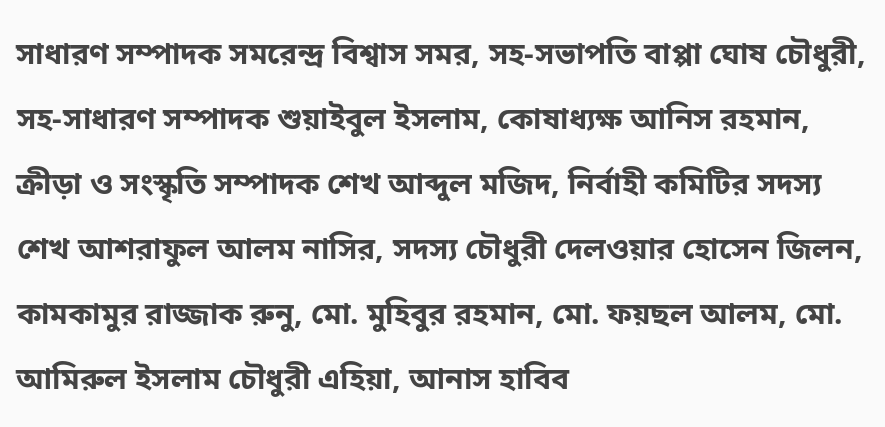সাধারণ সম্পাদক সমরেন্দ্র বিশ্বাস সমর, সহ-সভাপতি বাপ্পা ঘোষ চৌধুরী, সহ-সাধারণ সম্পাদক শুয়াইবুল ইসলাম, কোষাধ্যক্ষ আনিস রহমান, ক্রীড়া ও সংস্কৃতি সম্পাদক শেখ আব্দুল মজিদ, নির্বাহী কমিটির সদস্য শেখ আশরাফুল আলম নাসির, সদস্য চৌধুরী দেলওয়ার হোসেন জিলন, কামকামুর রাজ্জাক রুনু, মো. মুহিবুর রহমান, মো. ফয়ছল আলম, মো. আমিরুল ইসলাম চৌধুরী এহিয়া, আনাস হাবিব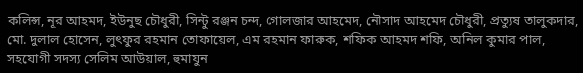কলিন্স, নূর আহমদ, ইউনুছ চৌধুরী, সিন্টু রঞ্জন চন্দ, গোলজার আহমেদ, নৌসাদ আহমেদ চৌধুরী, প্রত্যুষ তালুকদার, মো. দুলাল হোসেন, লুৎফুর রহমান তোফায়েল, এম রহমান ফারুক, শফিক আহমদ শফি, অনিল কুমার পাল, সহযোগী সদস্য সেলিম আউয়াল, হুমাযুন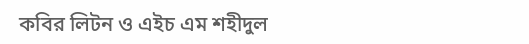কবির লিটন ও এইচ এম শহীদুল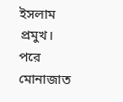ইসলাম প্রমুখ।
পরে মোনাজাত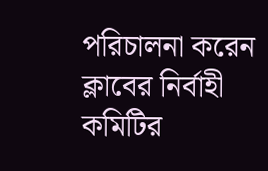পরিচালনা করেন ক্লাবের নির্বাহী কমিটির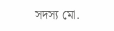সদস্য মো.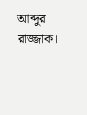আব্দুর রাজ্জাক।